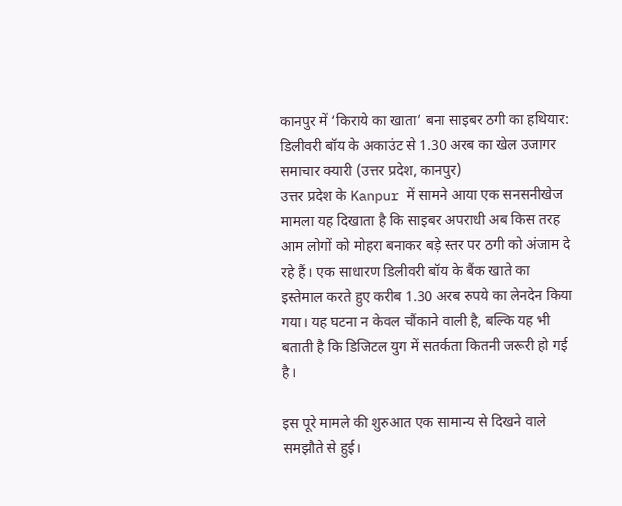कानपुर में ‘किराये का खाता’ बना साइबर ठगी का हथियार: डिलीवरी बॉय के अकाउंट से 1.30 अरब का खेल उजागर
समाचार क्यारी (उत्तर प्रदेश, कानपुर)
उत्तर प्रदेश के Kanpur में सामने आया एक सनसनीखेज मामला यह दिखाता है कि साइबर अपराधी अब किस तरह आम लोगों को मोहरा बनाकर बड़े स्तर पर ठगी को अंजाम दे रहे हैं। एक साधारण डिलीवरी बॉय के बैंक खाते का इस्तेमाल करते हुए करीब 1.30 अरब रुपये का लेनदेन किया गया। यह घटना न केवल चौंकाने वाली है, बल्कि यह भी बताती है कि डिजिटल युग में सतर्कता कितनी जरूरी हो गई है।

इस पूरे मामले की शुरुआत एक सामान्य से दिखने वाले समझौते से हुई।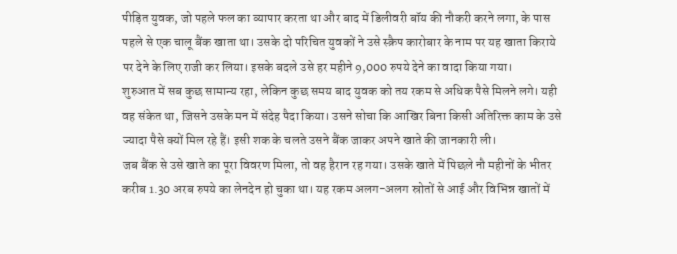पीड़ित युवक, जो पहले फल का व्यापार करता था और बाद में डिलीवरी बॉय की नौकरी करने लगा, के पास पहले से एक चालू बैंक खाता था। उसके दो परिचित युवकों ने उसे स्क्रैप कारोबार के नाम पर यह खाता किराये पर देने के लिए राजी कर लिया। इसके बदले उसे हर महीने 9,000 रुपये देने का वादा किया गया।
शुरुआत में सब कुछ सामान्य रहा, लेकिन कुछ समय बाद युवक को तय रकम से अधिक पैसे मिलने लगे। यही वह संकेत था, जिसने उसके मन में संदेह पैदा किया। उसने सोचा कि आखिर बिना किसी अतिरिक्त काम के उसे ज्यादा पैसे क्यों मिल रहे हैं। इसी शक के चलते उसने बैंक जाकर अपने खाते की जानकारी ली।
जब बैंक से उसे खाते का पूरा विवरण मिला, तो वह हैरान रह गया। उसके खाते में पिछले नौ महीनों के भीतर करीब 1.30 अरब रुपये का लेनदेन हो चुका था। यह रकम अलग-अलग स्रोतों से आई और विभिन्न खातों में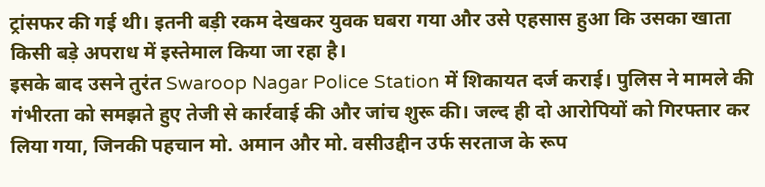ट्रांसफर की गई थी। इतनी बड़ी रकम देखकर युवक घबरा गया और उसे एहसास हुआ कि उसका खाता किसी बड़े अपराध में इस्तेमाल किया जा रहा है।
इसके बाद उसने तुरंत Swaroop Nagar Police Station में शिकायत दर्ज कराई। पुलिस ने मामले की गंभीरता को समझते हुए तेजी से कार्रवाई की और जांच शुरू की। जल्द ही दो आरोपियों को गिरफ्तार कर लिया गया, जिनकी पहचान मो. अमान और मो. वसीउद्दीन उर्फ सरताज के रूप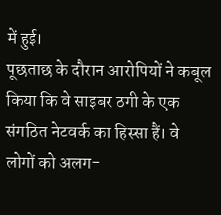में हुई।
पूछताछ के दौरान आरोपियों ने कबूल किया कि वे साइबर ठगी के एक संगठित नेटवर्क का हिस्सा हैं। वे लोगों को अलग-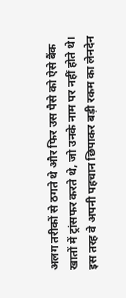अलग तरीकों से ठगते थे और फिर उस पैसे को ऐसे बैंक खातों में ट्रांसफर करते थे, जो उनके नाम पर नहीं होते थे। इस तरह वे अपनी पहचान छिपाकर बड़ी रकम का लेनदेन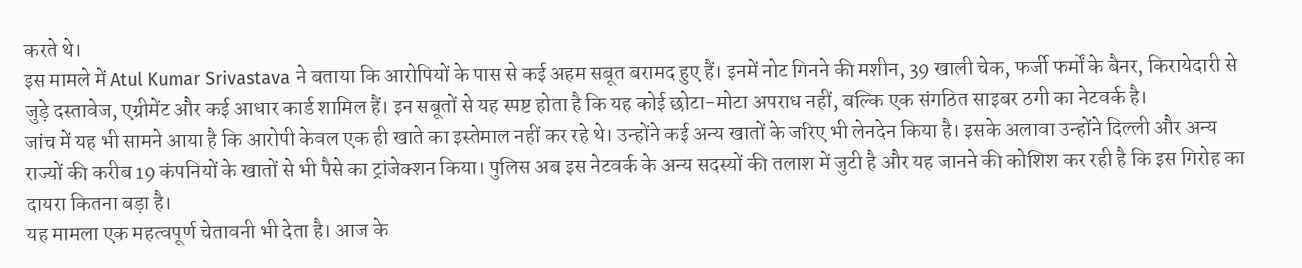करते थे।
इस मामले में Atul Kumar Srivastava ने बताया कि आरोपियों के पास से कई अहम सबूत बरामद हुए हैं। इनमें नोट गिनने की मशीन, 39 खाली चेक, फर्जी फर्मों के बैनर, किरायेदारी से जुड़े दस्तावेज, एग्रीमेंट और कई आधार कार्ड शामिल हैं। इन सबूतों से यह स्पष्ट होता है कि यह कोई छोटा-मोटा अपराध नहीं, बल्कि एक संगठित साइबर ठगी का नेटवर्क है।
जांच में यह भी सामने आया है कि आरोपी केवल एक ही खाते का इस्तेमाल नहीं कर रहे थे। उन्होंने कई अन्य खातों के जरिए भी लेनदेन किया है। इसके अलावा उन्होंने दिल्ली और अन्य राज्यों की करीब 19 कंपनियों के खातों से भी पैसे का ट्रांजेक्शन किया। पुलिस अब इस नेटवर्क के अन्य सदस्यों की तलाश में जुटी है और यह जानने की कोशिश कर रही है कि इस गिरोह का दायरा कितना बड़ा है।
यह मामला एक महत्वपूर्ण चेतावनी भी देता है। आज के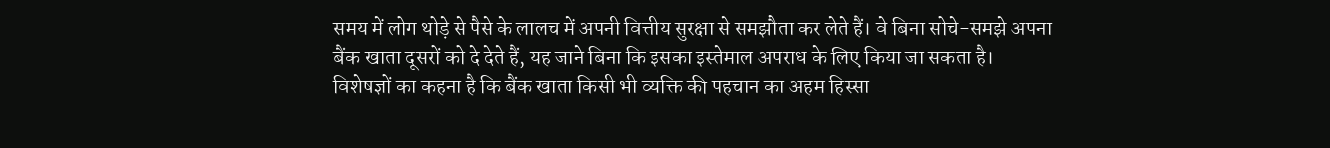समय में लोग थोड़े से पैसे के लालच में अपनी वित्तीय सुरक्षा से समझौता कर लेते हैं। वे बिना सोचे-समझे अपना बैंक खाता दूसरों को दे देते हैं, यह जाने बिना कि इसका इस्तेमाल अपराध के लिए किया जा सकता है।
विशेषज्ञों का कहना है कि बैंक खाता किसी भी व्यक्ति की पहचान का अहम हिस्सा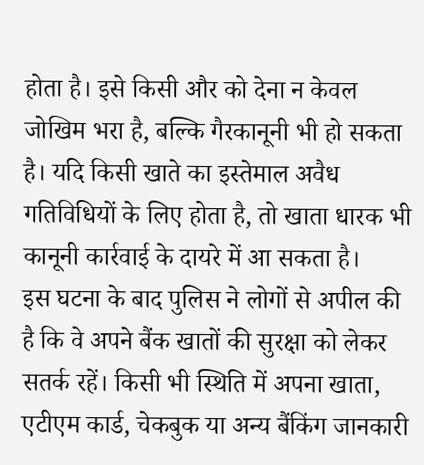होता है। इसे किसी और को देना न केवल जोखिम भरा है, बल्कि गैरकानूनी भी हो सकता है। यदि किसी खाते का इस्तेमाल अवैध गतिविधियों के लिए होता है, तो खाता धारक भी कानूनी कार्रवाई के दायरे में आ सकता है।
इस घटना के बाद पुलिस ने लोगों से अपील की है कि वे अपने बैंक खातों की सुरक्षा को लेकर सतर्क रहें। किसी भी स्थिति में अपना खाता, एटीएम कार्ड, चेकबुक या अन्य बैंकिंग जानकारी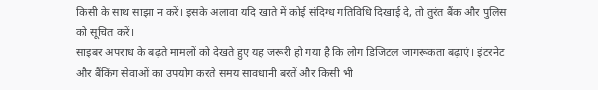किसी के साथ साझा न करें। इसके अलावा यदि खाते में कोई संदिग्ध गतिविधि दिखाई दे, तो तुरंत बैंक और पुलिस को सूचित करें।
साइबर अपराध के बढ़ते मामलों को देखते हुए यह जरूरी हो गया है कि लोग डिजिटल जागरूकता बढ़ाएं। इंटरनेट और बैंकिंग सेवाओं का उपयोग करते समय सावधानी बरतें और किसी भी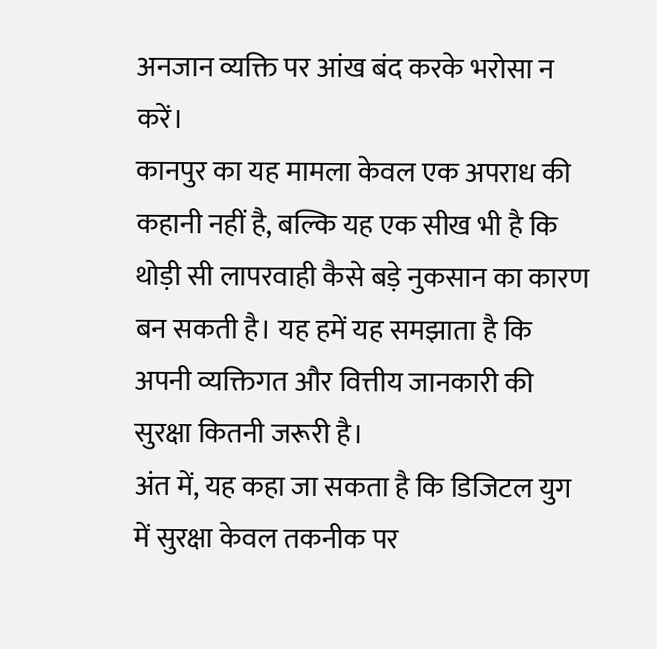अनजान व्यक्ति पर आंख बंद करके भरोसा न करें।
कानपुर का यह मामला केवल एक अपराध की कहानी नहीं है, बल्कि यह एक सीख भी है कि थोड़ी सी लापरवाही कैसे बड़े नुकसान का कारण बन सकती है। यह हमें यह समझाता है कि अपनी व्यक्तिगत और वित्तीय जानकारी की सुरक्षा कितनी जरूरी है।
अंत में, यह कहा जा सकता है कि डिजिटल युग में सुरक्षा केवल तकनीक पर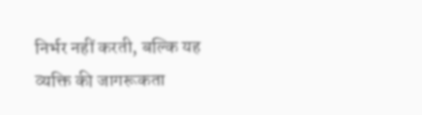निर्भर नहीं करती, बल्कि यह व्यक्ति की जागरूकता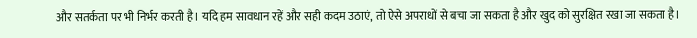और सतर्कता पर भी निर्भर करती है। यदि हम सावधान रहें और सही कदम उठाएं, तो ऐसे अपराधों से बचा जा सकता है और खुद को सुरक्षित रखा जा सकता है।